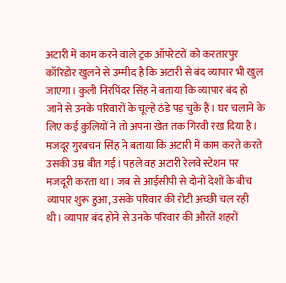अटारी में काम करने वाले ट्रक ऑपरेटरों को करतारपुर कॉरिडोर खुलने से उम्मीद है कि अटारी से बंद व्यापार भी खुल जाएगा। कुली निरपिंदर सिंह ने बताया कि व्यापार बंद हो जाने से उनके परिवारों के चूल्हे ठंडे पड़ चुके हैं। घर चलाने के लिए कई कुलियों ने तो अपना खेत तक गिरवी रख दिया है।
मजदूर गुरबचन सिंह ने बताया कि अटारी में काम करते करते उसकी उम्र बीत गई। पहले वह अटारी रेलवे स्टेशन पर मजदूरी करता था। जब से आईसीपी से दोनों देशों के बीच व्यापार शुरू हुआ, उसके परिवार की रोटी अच्छी चल रही थी। व्यापार बंद होने से उनके परिवार की औरतें शहरों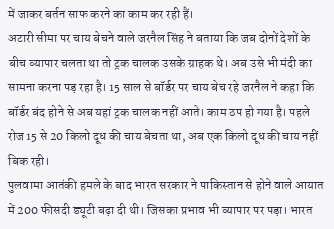में जाकर बर्तन साफ करने का काम कर रही हैं।
अटारी सीमा पर चाय बेचने वाले जरनैल सिंह ने बताया कि जब दोनों देशों के बीच व्यापार चलता था तो ट्रक चालक उसके ग्राहक थे। अब उसे भी मंदी का सामना करना पड़ रहा है। 15 साल से बॉर्डर पर चाय बेच रहे जरनैल ने कहा कि बॉर्डर बंद होने से अब यहां ट्रक चालक नहीं आते। काम ठप हो गया है। पहले रोज 15 से 20 किलो दूध की चाय बेचता था, अब एक किलो दूध की चाय नहीं बिक रही।
पुलवामा आतंकी हमले के बाद भारत सरकार ने पाकिस्तान से होने वाले आयात में 200 फीसदी ड्यूटी बढ़ा दी थी। जिसका प्रभाव भी व्यापार पर पड़ा। भारत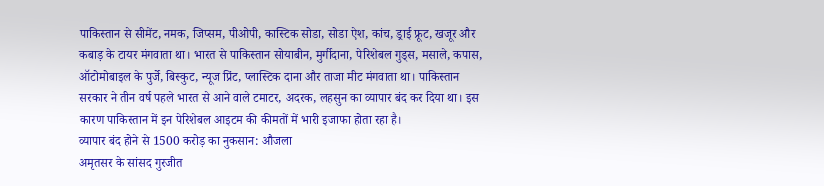पाकिस्तान से सीमेंट, नमक, जिप्सम, पीओपी, कास्टिक सोडा, सोडा ऐश, कांच, ड्राई फ्रूट, खजूर और कबाड़ के टायर मंगवाता था। भारत से पाकिस्तान सोयाबीन, मुर्गीदाना, पेरिशेबल गुड्स, मसाले, कपास, ऑटोमोबाइल के पुर्जे, बिस्कुट, न्यूज प्रिंट, प्लास्टिक दाना और ताजा मीट मंगवाता था। पाकिस्तान सरकार ने तीन वर्ष पहले भारत से आने वाले टमाटर, अदरक, लहसुन का व्यापार बंद कर दिया था। इस कारण पाकिस्तान में इन पेरिशेबल आइटम की कीमतों में भारी इजाफा होता रहा है।
व्यापार बंद होने से 1500 करोड़ का नुकसान: औजला
अमृतसर के सांसद गुरजीत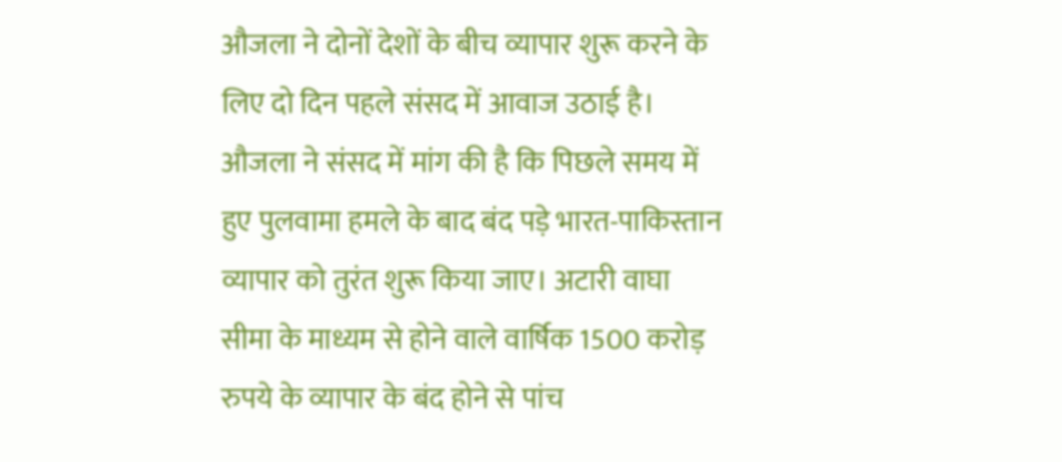औजला ने दोनों देशों के बीच व्यापार शुरू करने के लिए दो दिन पहले संसद में आवाज उठाई है। औजला ने संसद में मांग की है कि पिछले समय में हुए पुलवामा हमले के बाद बंद पड़े भारत-पाकिस्तान व्यापार को तुरंत शुरू किया जाए। अटारी वाघा सीमा के माध्यम से होने वाले वार्षिक 1500 करोड़ रुपये के व्यापार के बंद होने से पांच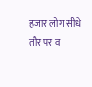हजार लोग सीधे तौर पर व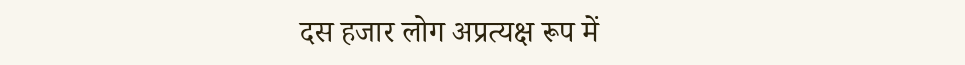दस हजार लोग अप्रत्यक्ष रूप में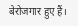बेरोजगार हुए हैं।